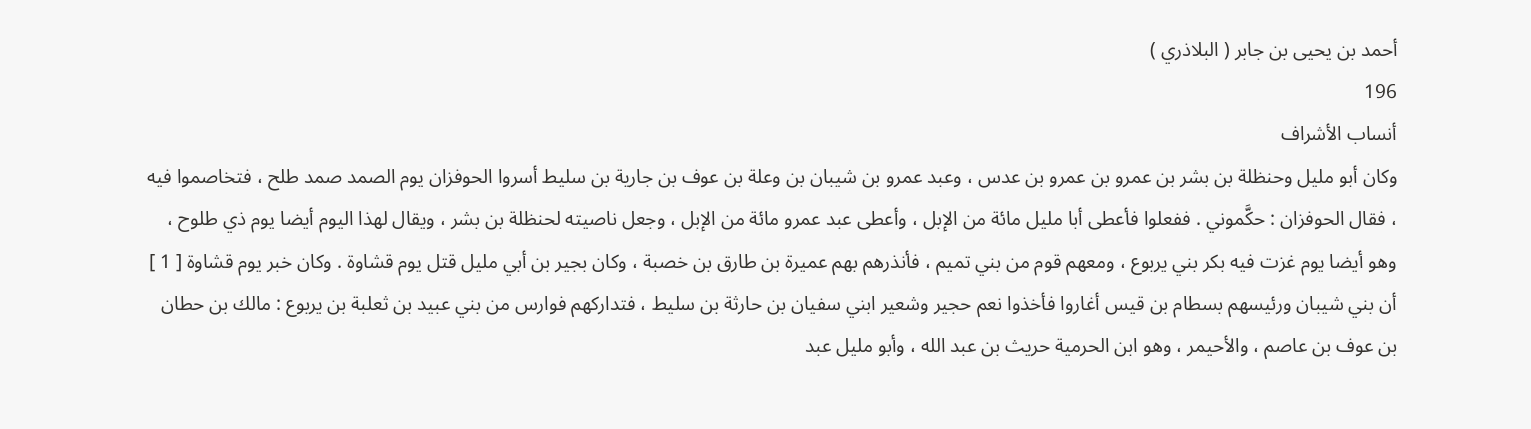أحمد بن يحيى بن جابر ( البلاذري )
196
أنساب الأشراف
وكان أبو مليل وحنظلة بن بشر بن عمرو بن عمرو بن عدس ، وعبد عمرو بن شيبان بن وعلة بن عوف بن جارية بن سليط أسروا الحوفزان يوم الصمد صمد طلح ، فتخاصموا فيه ، فقال الحوفزان : حكَّموني . ففعلوا فأعطى أبا مليل مائة من الإبل ، وأعطى عبد عمرو مائة من الإبل ، وجعل ناصيته لحنظلة بن بشر ، ويقال لهذا اليوم أيضا يوم ذي طلوح ، وهو أيضا يوم غزت فيه بكر بني يربوع ، ومعهم قوم من بني تميم ، فأنذرهم بهم عميرة بن طارق بن خصبة ، وكان بجير بن أبي مليل قتل يوم قشاوة . وكان خبر يوم قشاوة [ 1 ] أن بني شيبان ورئيسهم بسطام بن قيس أغاروا فأخذوا نعم حجير وشعير ابني سفيان بن حارثة بن سليط ، فتداركهم فوارس من بني عبيد بن ثعلبة بن يربوع : مالك بن حطان بن عوف بن عاصم ، والأحيمر ، وهو ابن الحرمية حريث بن عبد الله ، وأبو مليل عبد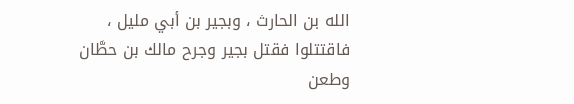الله بن الحارث ، وبجير بن أبي مليل ، فاقتتلوا فقتل بجير وجرح مالك بن حطَّان وطعن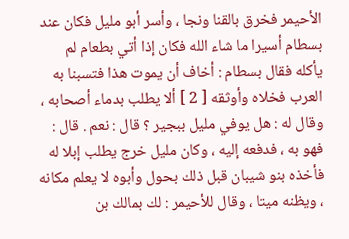الأحيمر فخرق بالقنا ونجا ، وأسر أبو مليل فكان عند بسطام أسيرا ما شاء الله فكان إذا أتي بطعام لم يأكله فقال بسطام : أخاف أن يموت هذا فتسبنا به العرب فخلاه وأوثقه [ 2 ] ألا يطلب بدماء أصحابه ، وقال له : هل يوفي مليل ببجير ؟ قال : نعم . قال : فهو به ، فدفعه إليه ، وكان مليل خرج يطلب إبلا له فأخذه بنو شيبان قبل ذلك بحول وأبوه لا يعلم مكانه ، ويظنه ميتا ، وقال للأحيمر : لك بمالك بن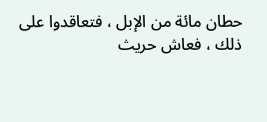حطان مائة من الإبل ، فتعاقدوا على ذلك ، فعاش حريث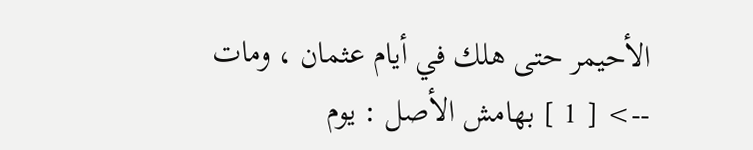الأحيمر حتى هلك في أيام عثمان ، ومات
--> [ 1 ] بهامش الأصل : يوم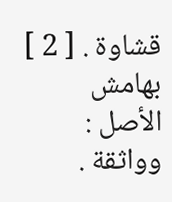قشاوة . [ 2 ] بهامش الأصل : وواثقة .